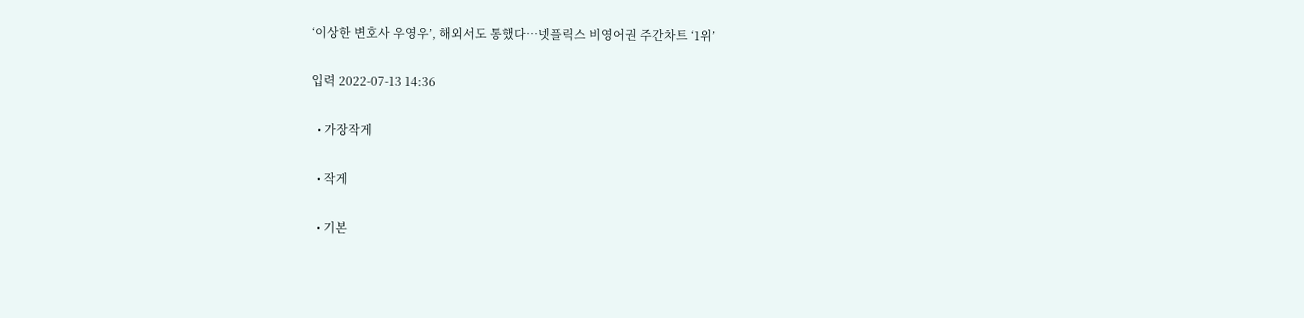‘이상한 변호사 우영우’, 해외서도 통했다…넷플릭스 비영어권 주간차트 ‘1위’

입력 2022-07-13 14:36

  • 가장작게

  • 작게

  • 기본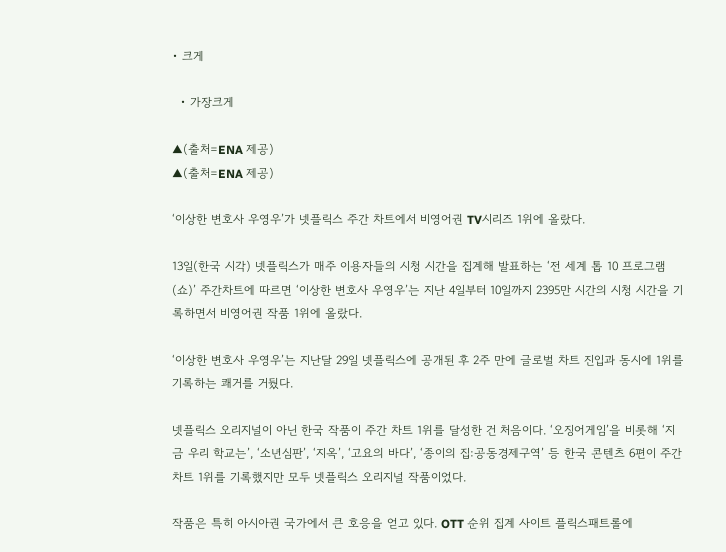• 크게

  • 가장크게

▲(출처=ENA 제공)
▲(출처=ENA 제공)

‘이상한 변호사 우영우’가 넷플릭스 주간 차트에서 비영어권 TV시리즈 1위에 올랐다.

13일(한국 시각) 넷플릭스가 매주 이용자들의 시청 시간을 집계해 발표하는 ‘전 세계 톱 10 프로그램(쇼)’ 주간차트에 따르면 ‘이상한 변호사 우영우’는 지난 4일부터 10일까지 2395만 시간의 시청 시간을 기록하면서 비영어권 작품 1위에 올랐다.

‘이상한 변호사 우영우’는 지난달 29일 넷플릭스에 공개된 후 2주 만에 글로벌 차트 진입과 동시에 1위를 기록하는 쾌거를 거뒀다.

넷플릭스 오리지널이 아닌 한국 작품이 주간 차트 1위를 달성한 건 처음이다. ‘오징어게임’을 비롯해 ‘지금 우리 학교는’, ‘소년심판’, ‘지옥’, ‘고요의 바다’, ‘종이의 집:공동경제구역’ 등 한국 콘텐츠 6편이 주간 차트 1위를 기록했지만 모두 넷플릭스 오리지널 작품이었다.

작품은 특히 아시아권 국가에서 큰 호응을 얻고 있다. OTT 순위 집계 사이트 플릭스패트롤에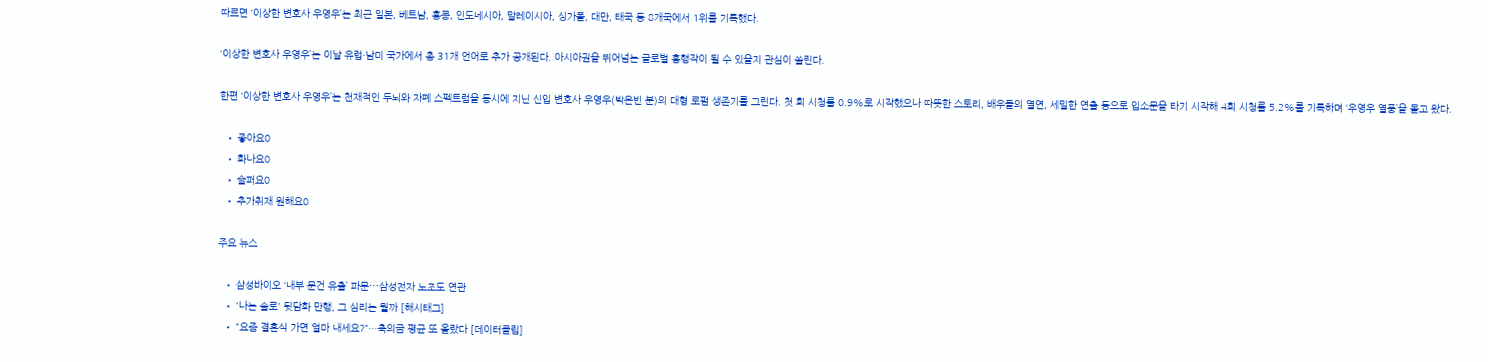따르면 ‘이상한 변호사 우영우’는 최근 일본, 베트남, 홍콩, 인도네시아, 말레이시아, 싱가폴, 대만, 태국 등 8개국에서 1위를 기록했다.

‘이상한 변호사 우영우’는 이날 유럽·남미 국가에서 총 31개 언어로 추가 공개된다. 아시아권을 뛰어넘는 글로벌 흥행작이 될 수 있을지 관심이 쏠린다.

한편 ‘이상한 변호사 우영우’는 천재적인 두뇌와 자폐 스펙트럼을 동시에 지닌 신입 변호사 우영우(박은빈 분)의 대형 로펌 생존기를 그린다. 첫 회 시청률 0.9%로 시작했으나 따뜻한 스토리, 배우들의 열연, 세밀한 연출 등으로 입소문을 타기 시작해 4회 시청률 5.2%를 기록하며 ‘우영우 열풍’을 몰고 왔다.

  • 좋아요0
  • 화나요0
  • 슬퍼요0
  • 추가취재 원해요0

주요 뉴스

  • 삼성바이오 ‘내부 문건 유출’ 파문⋯삼성전자 노조도 연관
  • '나는 솔로' 뒷담화 만행, 그 심리는 뭘까 [해시태그]
  • "요즘 결혼식 가면 얼마 내세요?"…축의금 평균 또 올랐다 [데이터클립]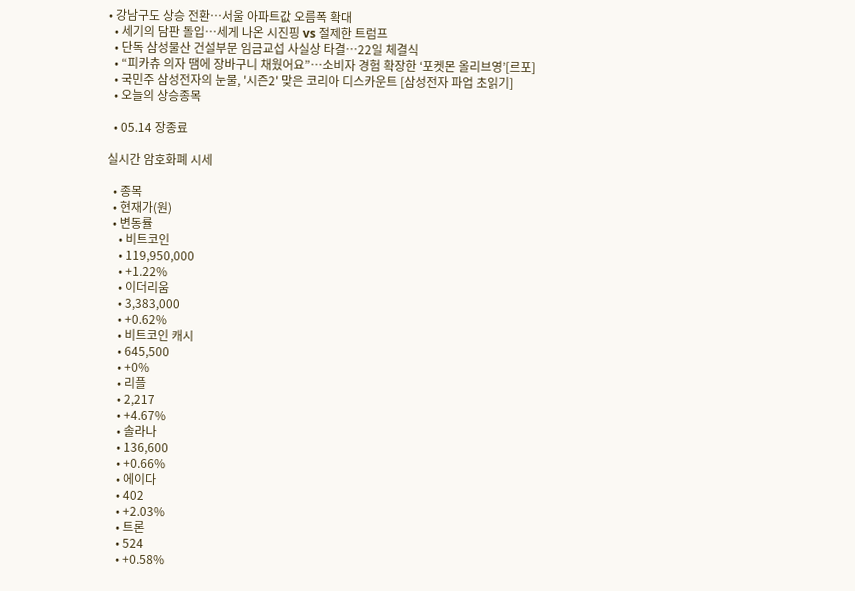• 강남구도 상승 전환⋯서울 아파트값 오름폭 확대
  • 세기의 담판 돌입…세게 나온 시진핑 vs 절제한 트럼프
  • 단독 삼성물산 건설부문 임금교섭 사실상 타결…22일 체결식
  • “피카츄 의자 땜에 장바구니 채웠어요”⋯소비자 경험 확장한 ‘포켓몬 올리브영’[르포]
  • 국민주 삼성전자의 눈물, '시즌2' 맞은 코리아 디스카운트 [삼성전자 파업 초읽기]
  • 오늘의 상승종목

  • 05.14 장종료

실시간 암호화폐 시세

  • 종목
  • 현재가(원)
  • 변동률
    • 비트코인
    • 119,950,000
    • +1.22%
    • 이더리움
    • 3,383,000
    • +0.62%
    • 비트코인 캐시
    • 645,500
    • +0%
    • 리플
    • 2,217
    • +4.67%
    • 솔라나
    • 136,600
    • +0.66%
    • 에이다
    • 402
    • +2.03%
    • 트론
    • 524
    • +0.58%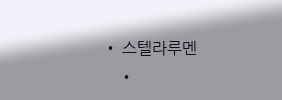• 스텔라루멘
    •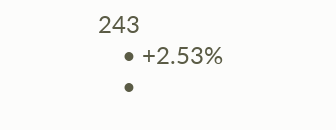243
    • +2.53%
    •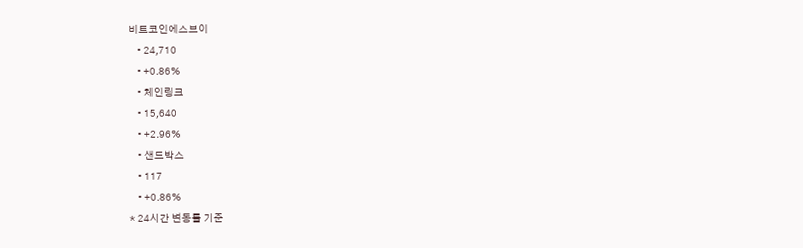비트코인에스브이
    • 24,710
    • +0.86%
    • 체인링크
    • 15,640
    • +2.96%
    • 샌드박스
    • 117
    • +0.86%
* 24시간 변동률 기준